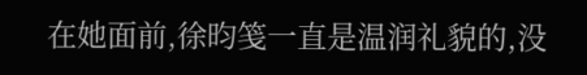在她面前,徐昀笺一直是温润礼貌的,没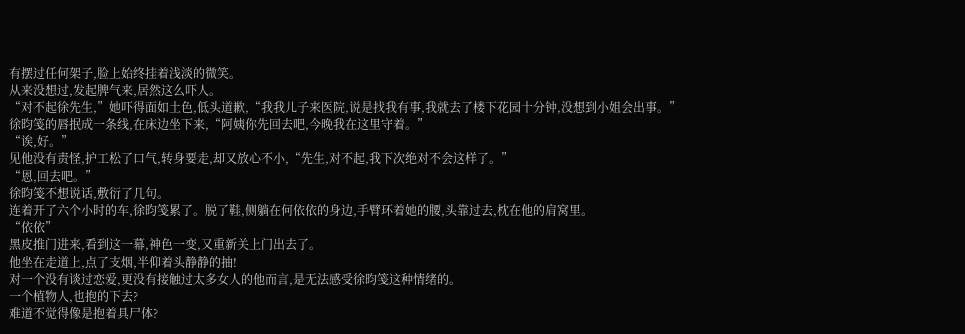有摆过任何架子,脸上始终挂着浅淡的微笑。
从来没想过,发起脾气来,居然这么吓人。
“对不起徐先生,”她吓得面如土色,低头道歉,“我我儿子来医院,说是找我有事,我就去了楼下花园十分钟,没想到小姐会出事。”
徐昀笺的唇抿成一条线,在床边坐下来,“阿姨你先回去吧,今晚我在这里守着。”
“诶,好。”
见他没有责怪,护工松了口气,转身要走,却又放心不小,“先生,对不起,我下次绝对不会这样了。”
“恩,回去吧。”
徐昀笺不想说话,敷衍了几句。
连着开了六个小时的车,徐昀笺累了。脱了鞋,侧躺在何依依的身边,手臂环着她的腰,头靠过去,枕在他的肩窝里。
“依依”
黑皮推门进来,看到这一幕,神色一变,又重新关上门出去了。
他坐在走道上,点了支烟,半仰着头静静的抽!
对一个没有谈过恋爱,更没有接触过太多女人的他而言,是无法感受徐昀笺这种情绪的。
一个植物人,也抱的下去?
难道不觉得像是抱着具尸体?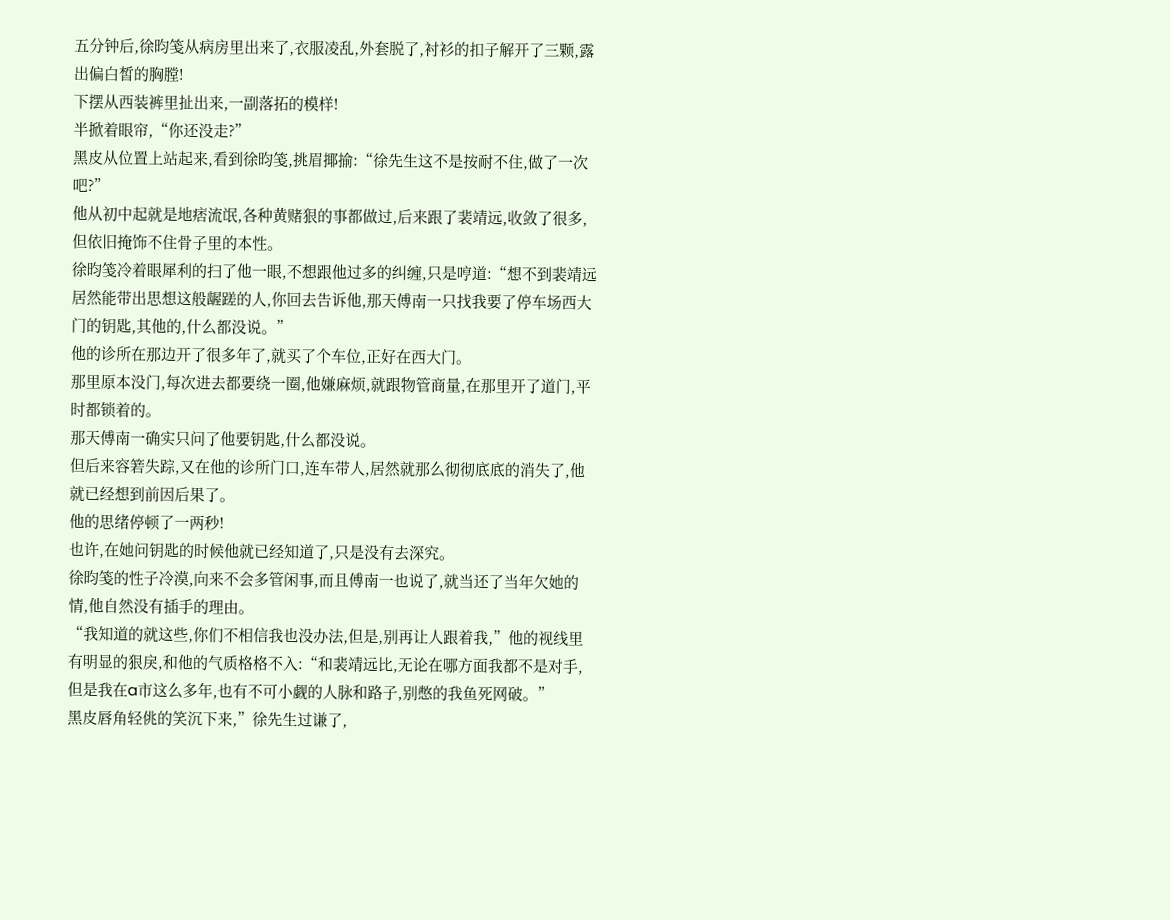五分钟后,徐昀笺从病房里出来了,衣服凌乱,外套脱了,衬衫的扣子解开了三颗,露出偏白皙的胸膛!
下摆从西装裤里扯出来,一副落拓的模样!
半掀着眼帘,“你还没走?”
黑皮从位置上站起来,看到徐昀笺,挑眉揶揄:“徐先生这不是按耐不住,做了一次吧?”
他从初中起就是地痞流氓,各种黄赌狠的事都做过,后来跟了裴靖远,收敛了很多,但依旧掩饰不住骨子里的本性。
徐昀笺冷着眼犀利的扫了他一眼,不想跟他过多的纠缠,只是哼道:“想不到裴靖远居然能带出思想这般龌蹉的人,你回去告诉他,那天傅南一只找我要了停车场西大门的钥匙,其他的,什么都没说。”
他的诊所在那边开了很多年了,就买了个车位,正好在西大门。
那里原本没门,每次进去都要绕一圈,他嫌麻烦,就跟物管商量,在那里开了道门,平时都锁着的。
那天傅南一确实只问了他要钥匙,什么都没说。
但后来容箬失踪,又在他的诊所门口,连车带人,居然就那么彻彻底底的消失了,他就已经想到前因后果了。
他的思绪停顿了一两秒!
也许,在她问钥匙的时候他就已经知道了,只是没有去深究。
徐昀笺的性子冷漠,向来不会多管闲事,而且傅南一也说了,就当还了当年欠她的情,他自然没有插手的理由。
“我知道的就这些,你们不相信我也没办法,但是,别再让人跟着我,”他的视线里有明显的狠戾,和他的气质格格不入:“和裴靖远比,无论在哪方面我都不是对手,但是我在a市这么多年,也有不可小觑的人脉和路子,别憋的我鱼死网破。”
黑皮唇角轻佻的笑沉下来,”徐先生过谦了,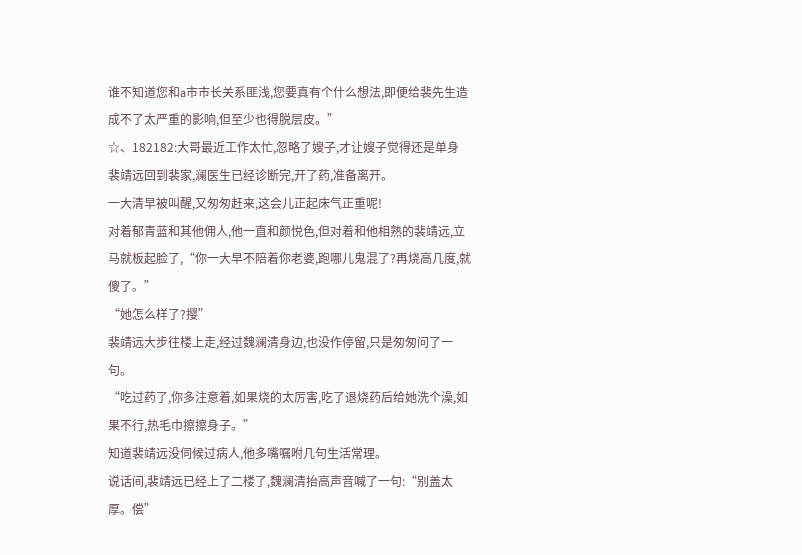谁不知道您和a市市长关系匪浅,您要真有个什么想法,即便给裴先生造成不了太严重的影响,但至少也得脱层皮。”
☆、182182:大哥最近工作太忙,忽略了嫂子,才让嫂子觉得还是单身
裴靖远回到裴家,澜医生已经诊断完,开了药,准备离开。
一大清早被叫醒,又匆匆赶来,这会儿正起床气正重呢!
对着郁青蓝和其他佣人,他一直和颜悦色,但对着和他相熟的裴靖远,立马就板起脸了,“你一大早不陪着你老婆,跑哪儿鬼混了?再烧高几度,就傻了。”
“她怎么样了?撄”
裴靖远大步往楼上走,经过魏澜清身边,也没作停留,只是匆匆问了一句。
“吃过药了,你多注意着,如果烧的太厉害,吃了退烧药后给她洗个澡,如果不行,热毛巾擦擦身子。”
知道裴靖远没伺候过病人,他多嘴嘱咐几句生活常理。
说话间,裴靖远已经上了二楼了,魏澜清抬高声音喊了一句:“别盖太厚。偿”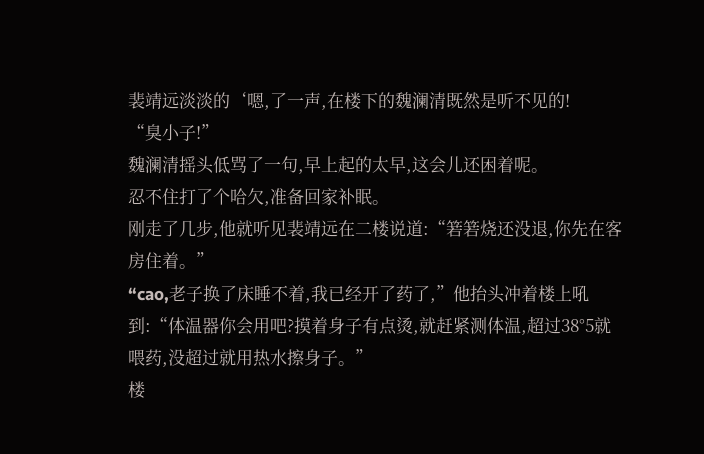裴靖远淡淡的‘嗯,了一声,在楼下的魏澜清既然是听不见的!
“臭小子!”
魏澜清摇头低骂了一句,早上起的太早,这会儿还困着呢。
忍不住打了个哈欠,准备回家补眠。
刚走了几步,他就听见裴靖远在二楼说道:“箬箬烧还没退,你先在客房住着。”
“cao,老子换了床睡不着,我已经开了药了,”他抬头冲着楼上吼到:“体温器你会用吧?摸着身子有点烫,就赶紧测体温,超过38°5就喂药,没超过就用热水擦身子。”
楼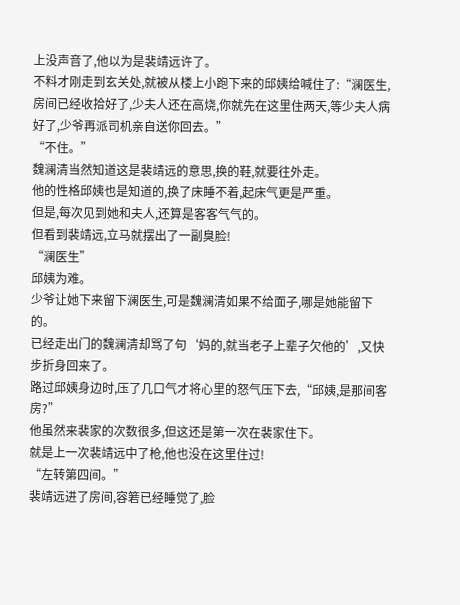上没声音了,他以为是裴靖远许了。
不料才刚走到玄关处,就被从楼上小跑下来的邱姨给喊住了:“澜医生,房间已经收拾好了,少夫人还在高烧,你就先在这里住两天,等少夫人病好了,少爷再派司机亲自送你回去。”
“不住。”
魏澜清当然知道这是裴靖远的意思,换的鞋,就要往外走。
他的性格邱姨也是知道的,换了床睡不着,起床气更是严重。
但是,每次见到她和夫人,还算是客客气气的。
但看到裴靖远,立马就摆出了一副臭脸!
“澜医生”
邱姨为难。
少爷让她下来留下澜医生,可是魏澜清如果不给面子,哪是她能留下的。
已经走出门的魏澜清却骂了句‘妈的,就当老子上辈子欠他的’,又快步折身回来了。
路过邱姨身边时,压了几口气才将心里的怒气压下去,“邱姨,是那间客房?”
他虽然来裴家的次数很多,但这还是第一次在裴家住下。
就是上一次裴靖远中了枪,他也没在这里住过!
“左转第四间。”
裴靖远进了房间,容箬已经睡觉了,脸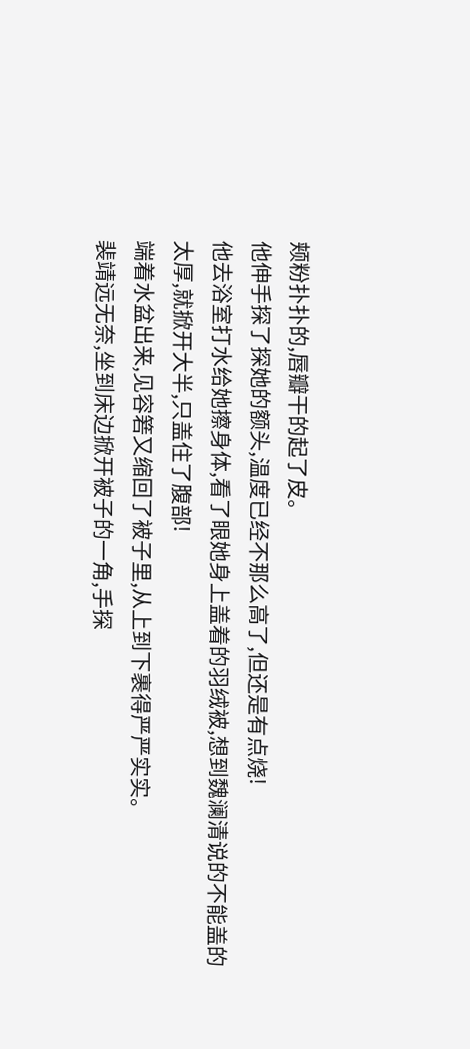颊粉扑扑的,唇瓣干的起了皮。
他伸手探了探她的额头,温度已经不那么高了,但还是有点烧!
他去浴室打水给她擦身体,看了眼她身上盖着的羽绒被,想到魏澜清说的不能盖的太厚,就掀开大半,只盖住了腹部!
端着水盆出来,见容箬又缩回了被子里,从上到下裹得严严实实。
裴靖远无奈,坐到床边掀开被子的一角,手探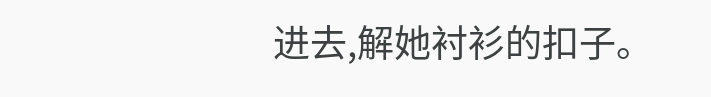进去,解她衬衫的扣子。